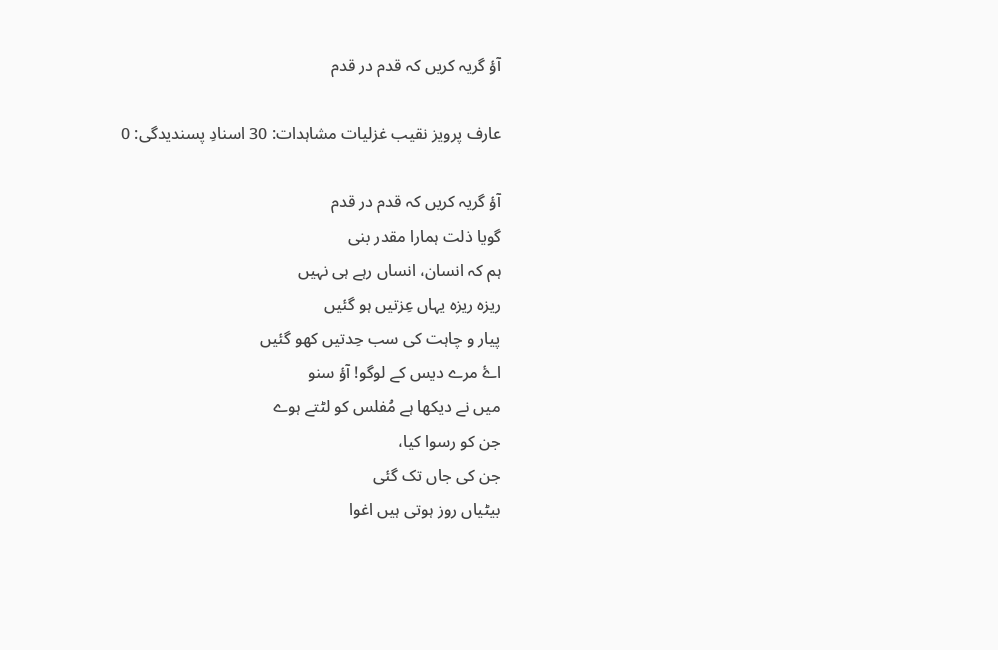آؤ گریہ کریں کہ قدم در قدم

عارف پرویز نقیب غزلیات مشاہدات: 30 اسنادِ پسندیدگی: 0

آؤ گریہ کریں کہ قدم در قدم
گویا ذلت ہمارا مقدر بنی
ہم کہ انسان، انساں رہے ہی نہیں
ریزہ ریزہ یہاں عِزتیں ہو گئیں
پیار و چاہت کی سب حِدتیں کھو گئیں
اۓ مرے دیس کے لوگو! آؤ سنو
میں نے دیکھا ہے مُفلس کو لٹتے ہوے
جن کو رسوا کیا،
جن کی جاں تک گئی
بیٹیاں روز ہوتی ہیں اغوا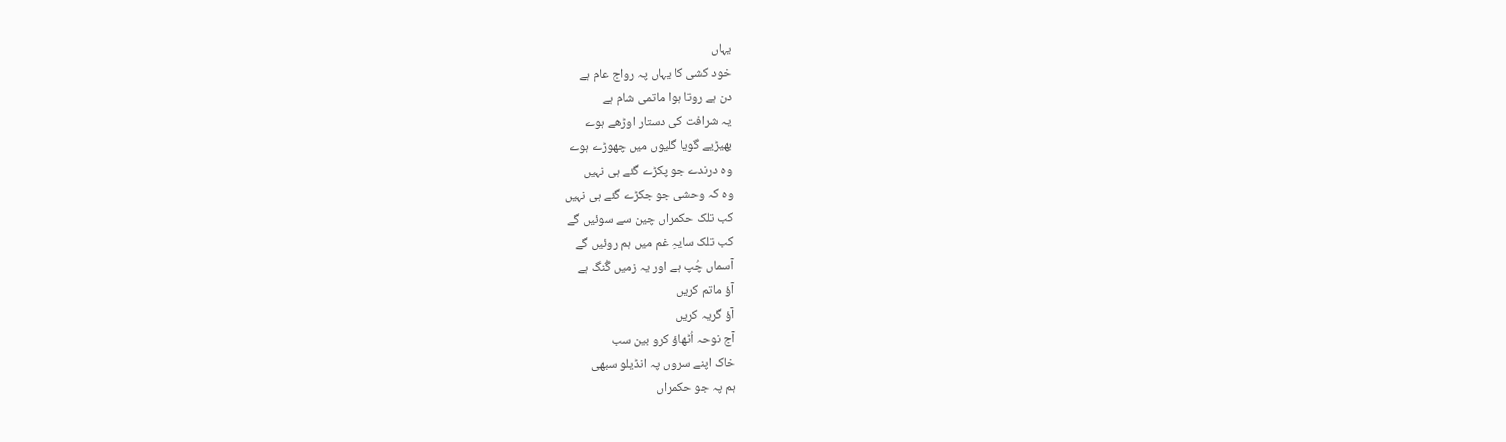یہاں
خود کشی کا یہاں پہ رواج عام ہے
دن ہے روتا ہوا ماتمی شام ہے
یہ شرافت کی دستار اوڑھے ہوے
بھیڑیے گویا گلیوں میں چھوڑے ہوے
وہ درندے جو پکڑے گئے ہی نہیں
وہ کہ وحشی جو جکڑے گئے ہی نہیں
کب تلک حکمراں چین سے سوئیں گے
کب تلک سایہِ غم میں ہم روئیں گے
آسماں چُپ ہے اور یہ زمیں گُنگ ہے
آؤ ماتم کریں
آؤ گریہ کریں
آج نوحہ اُٹھاؤ کرو بین سب
خاک اپنے سروں پہ انڈیلو سبھی
ہم پہ جو حکمراں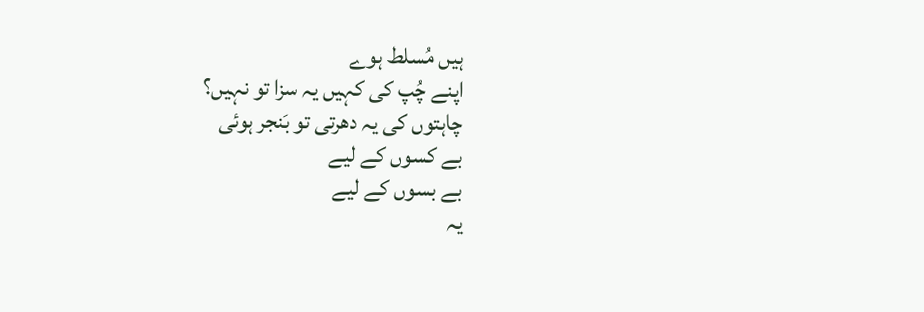ہیں مُسلط ہوے
اپنے چُپ کی کہیں یہ سزا تو نہیں؟
چاہتوں کی یہ دھرتی تو بَنجر ہوئی
بے کسوں کے لیے
بے بسوں کے لیے
یہ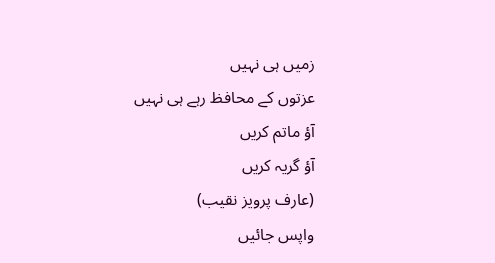زمیں ہی نہیں
عزتوں کے محافظ رہے ہی نہیں
آؤ ماتم کریں
آؤ گریہ کریں
(عارف پرویز نقیب)
واپس جائیں